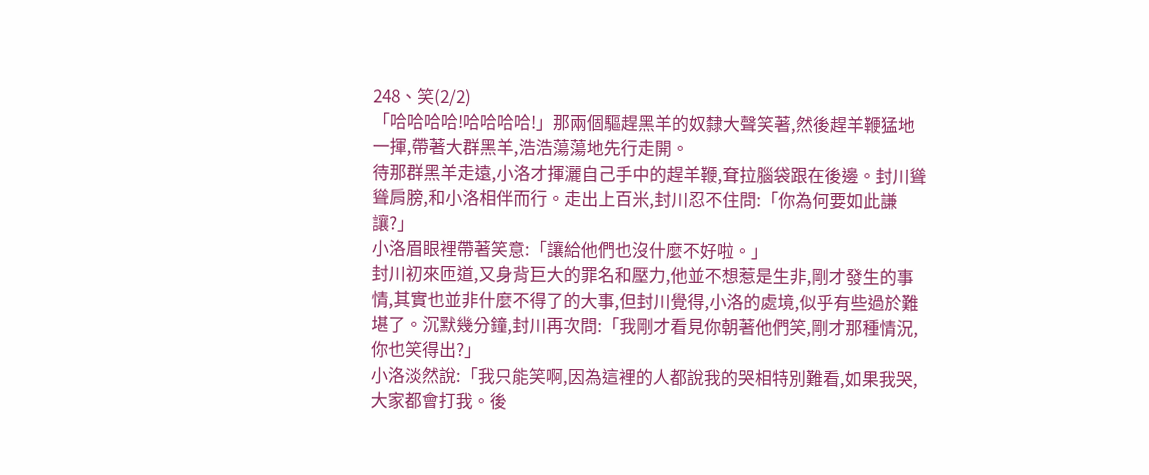248、笑(2/2)
「哈哈哈哈!哈哈哈哈!」那兩個驅趕黑羊的奴隸大聲笑著,然後趕羊鞭猛地一揮,帶著大群黑羊,浩浩蕩蕩地先行走開。
待那群黑羊走遠,小洛才揮灑自己手中的趕羊鞭,耷拉腦袋跟在後邊。封川聳聳肩膀,和小洛相伴而行。走出上百米,封川忍不住問:「你為何要如此謙讓?」
小洛眉眼裡帶著笑意:「讓給他們也沒什麼不好啦。」
封川初來匝道,又身背巨大的罪名和壓力,他並不想惹是生非,剛才發生的事情,其實也並非什麼不得了的大事,但封川覺得,小洛的處境,似乎有些過於難堪了。沉默幾分鐘,封川再次問:「我剛才看見你朝著他們笑,剛才那種情況,你也笑得出?」
小洛淡然說:「我只能笑啊,因為這裡的人都說我的哭相特別難看,如果我哭,大家都會打我。後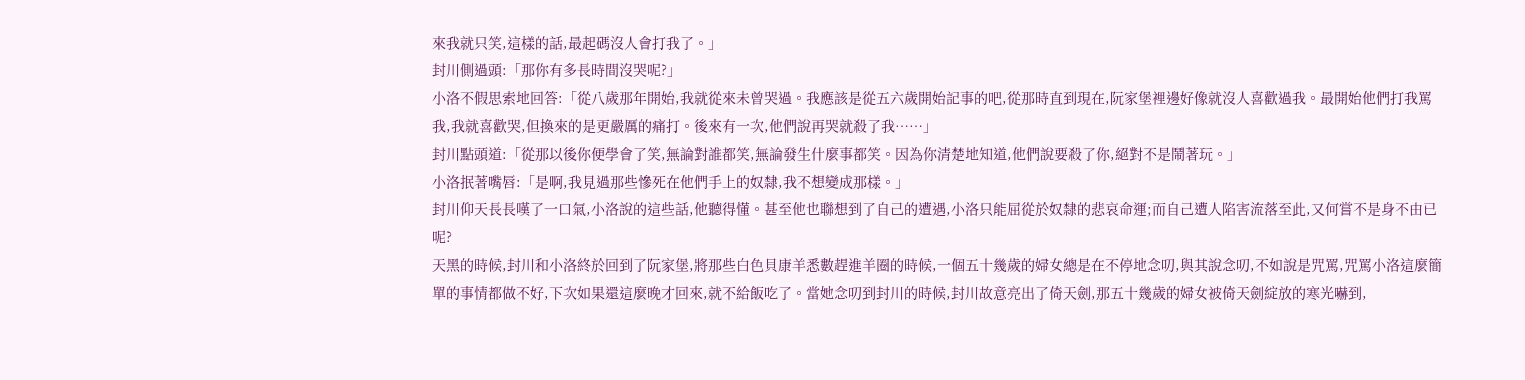來我就只笑,這樣的話,最起碼沒人會打我了。」
封川側過頭:「那你有多長時間沒哭呢?」
小洛不假思索地回答:「從八歲那年開始,我就從來未曾哭過。我應該是從五六歲開始記事的吧,從那時直到現在,阮家堡裡邊好像就沒人喜歡過我。最開始他們打我罵我,我就喜歡哭,但換來的是更嚴厲的痛打。後來有一次,他們說再哭就殺了我……」
封川點頭道:「從那以後你便學會了笑,無論對誰都笑,無論發生什麼事都笑。因為你清楚地知道,他們說要殺了你,絕對不是鬧著玩。」
小洛抿著嘴唇:「是啊,我見過那些慘死在他們手上的奴隸,我不想變成那樣。」
封川仰天長長嘆了一口氣,小洛說的這些話,他聽得懂。甚至他也聯想到了自己的遭遇,小洛只能屈從於奴隸的悲哀命運;而自己遭人陷害流落至此,又何嘗不是身不由已呢?
天黑的時候,封川和小洛終於回到了阮家堡,將那些白色貝康羊悉數趕進羊圈的時候,一個五十幾歲的婦女總是在不停地念叨,與其說念叨,不如說是咒罵,咒罵小洛這麼簡單的事情都做不好,下次如果還這麼晚才回來,就不給飯吃了。當她念叨到封川的時候,封川故意亮出了倚天劍,那五十幾歲的婦女被倚天劍綻放的寒光嚇到,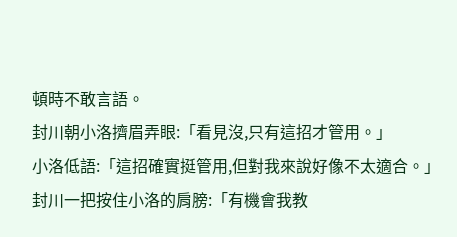頓時不敢言語。
封川朝小洛擠眉弄眼:「看見沒,只有這招才管用。」
小洛低語:「這招確實挺管用,但對我來說好像不太適合。」
封川一把按住小洛的肩膀:「有機會我教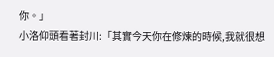你。」
小洛仰頭看著封川:「其實今天你在修煉的時候,我就很想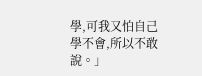學,可我又怕自己學不會,所以不敢說。」